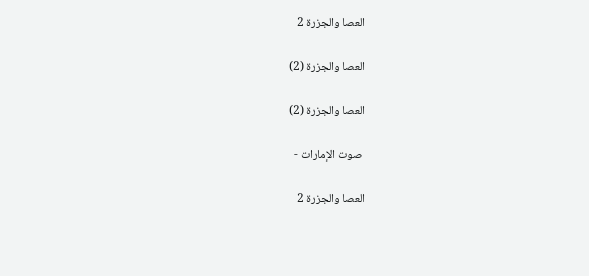العصا والجزرة 2

العصا والجزرة (2)

العصا والجزرة (2)

 صوت الإمارات -

العصا والجزرة 2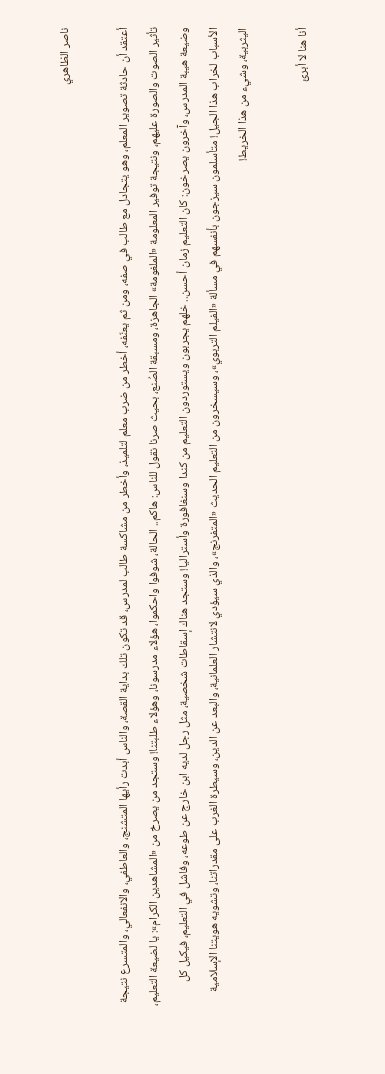ناصر الظاهري

أعتقد أن حادثة تصوير المعلم، وهو يتجادل مع طالب في صفه، ومن ثم يعنّفه، أخطر من ضرب معلم لتلميذ، وأخطر من مشاكسة طالب لمدرس، قد تكون تلك بداية القصة، والناس أبدت رأيها المتشنج، والعاطفي، والانفعالي، والمتسرع نتيجة تأثير الصوت والصورة عليهم، ونتيجة توفير المعلومة «الملغومة» الجاهزة، ومسبقة الصُنع، بحيث صرنا نقول للناس: هاكم.. الحالة، شوفوا واحكموا، هؤلاء مدرسونا، وهؤلاء طلبتنا! وستجد من يصرخ من «المشاهدين الكرام»: يا لضيعة التعليم، وضيعة هيبة المدرس، وآخرون يصرخون: كان التعليم زمان أحسن.. خلهم يجربون ويستوردون التعليم من كندا وسنغافورة وأستراليا! وستجد هناك إسقاطات شخصية، مثل رجل لديه ابن خارج عن طوعه، وفاشل في التعليم، فيكيل كل الأسباب لخراب هذا الجيل! متأسلمون سيزجون بأنفسهم في مسألة «الفيلم التربوي»، وسيسخرون من التعليم الحديث «المتفرنج»، والذي سيؤدي لانتشار العلمانية، والبعد عن الدين، وسيطرة الغرب على مقدراتنا، وتشويه هويتنا الإسلامية اليثربية، وشيء من هذا الخريط!

أنا هنا لا أبرئ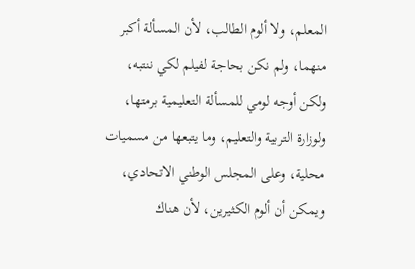المعلم، ولا ألوم الطالب، لأن المسألة أكبر منهما، ولم نكن بحاجة لفيلم لكي ننتبه، ولكن أوجه لومي للمسألة التعليمية برمتها، ولوزارة التربية والتعليم، وما يتبعها من مسميات محلية، وعلى المجلس الوطني الاتحادي، ويمكن أن ألوم الكثيرين، لأن هناك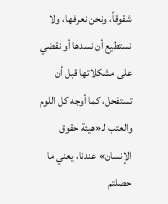شقوقاً، ونحن نعرفها، ولا نستطيع أن نسدها أو نقضي على مشكلاتها قبل أن تستفحل، كما أوجه كل اللوم والعتب لـ«هيئة حقوق الإنسان» عندنا، يعني ما حصلتم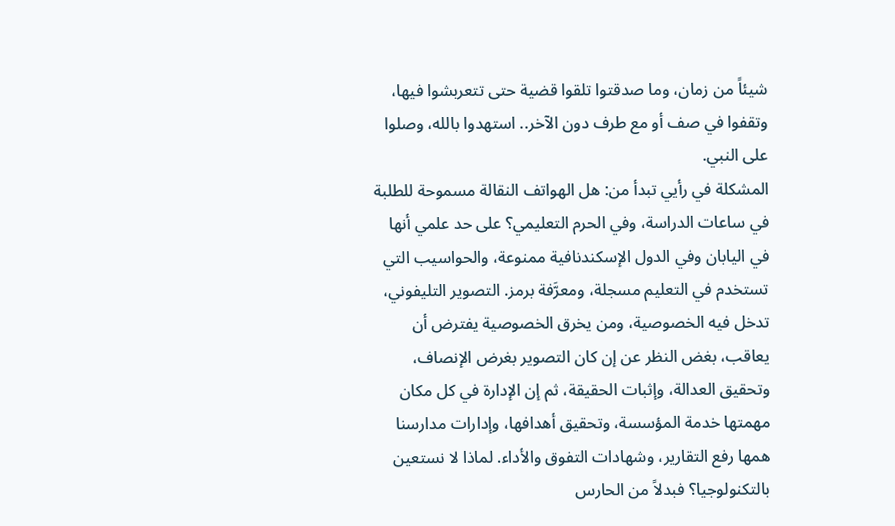شيئاً من زمان، وما صدقتوا تلقوا قضية حتى تتعربشوا فيها، وتقفوا في صف أو مع طرف دون الآخر.. استهدوا بالله، وصلوا على النبي.
المشكلة في رأيي تبدأ من: هل الهواتف النقالة مسموحة للطلبة في ساعات الدراسة، وفي الحرم التعليمي؟ على حد علمي أنها في اليابان وفي الدول الإسكندنافية ممنوعة، والحواسيب التي تستخدم في التعليم مسجلة، ومعرَّفة برمز. التصوير التليفوني، تدخل فيه الخصوصية، ومن يخرق الخصوصية يفترض أن يعاقب، بغض النظر عن إن كان التصوير بغرض الإنصاف، وتحقيق العدالة، وإثبات الحقيقة، ثم إن الإدارة في كل مكان مهمتها خدمة المؤسسة، وتحقيق أهدافها، وإدارات مدارسنا همها رفع التقارير، وشهادات التفوق والأداء. لماذا لا نستعين بالتكنولوجيا؟ فبدلاً من الحارس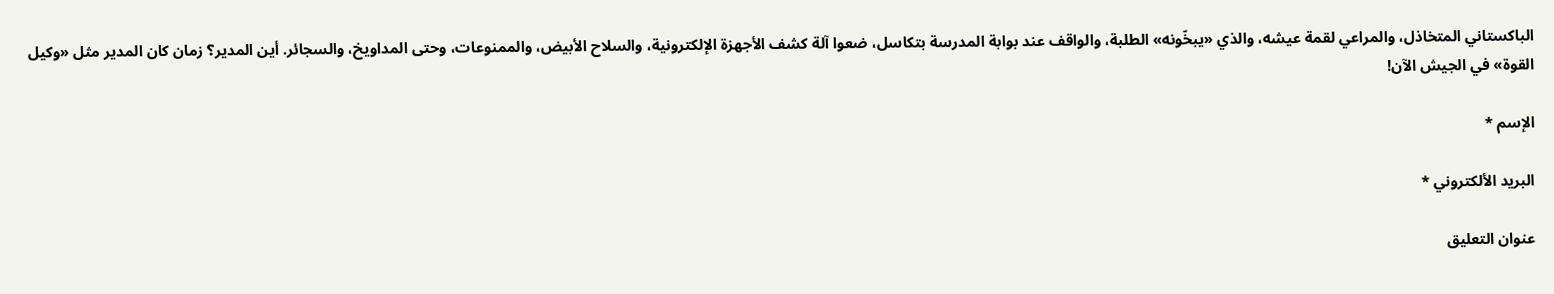الباكستاني المتخاذل، والمراعي لقمة عيشه، والذي «يبخّونه» الطلبة، والواقف عند بوابة المدرسة بتكاسل، ضعوا آلة كشف الأجهزة الإلكترونية، والسلاح الأبيض، والممنوعات، وحتى المداويخ، والسجائر. أين المدير؟ زمان كان المدير مثل «وكيل القوة» في الجيش الآن!

الإسم *

البريد الألكتروني *

عنوان التعليق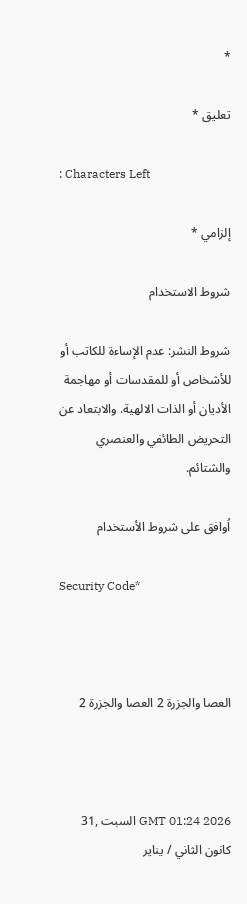*

تعليق *

: Characters Left

إلزامي *

شروط الاستخدام

شروط النشر: عدم الإساءة للكاتب أو للأشخاص أو للمقدسات أو مهاجمة الأديان أو الذات الالهية. والابتعاد عن التحريض الطائفي والعنصري والشتائم.

اُوافق على شروط الأستخدام

Security Code*



العصا والجزرة 2 العصا والجزرة 2



GMT 01:24 2026 السبت ,31 كانون الثاني / يناير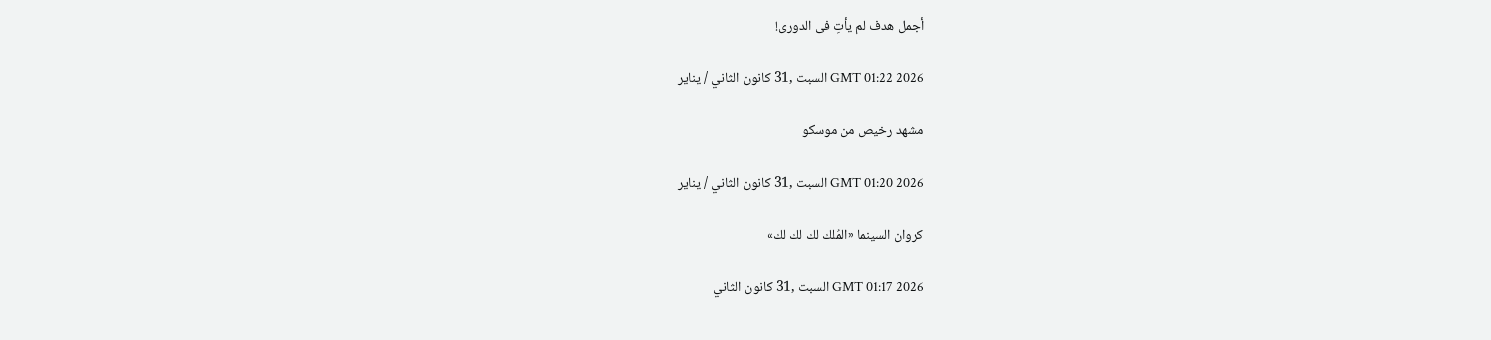أجمل هدف لم يأتِ فى الدورى!

GMT 01:22 2026 السبت ,31 كانون الثاني / يناير

مشهد رخيص من موسكو

GMT 01:20 2026 السبت ,31 كانون الثاني / يناير

كروان السينما «المُلك لك لك لك»

GMT 01:17 2026 السبت ,31 كانون الثاني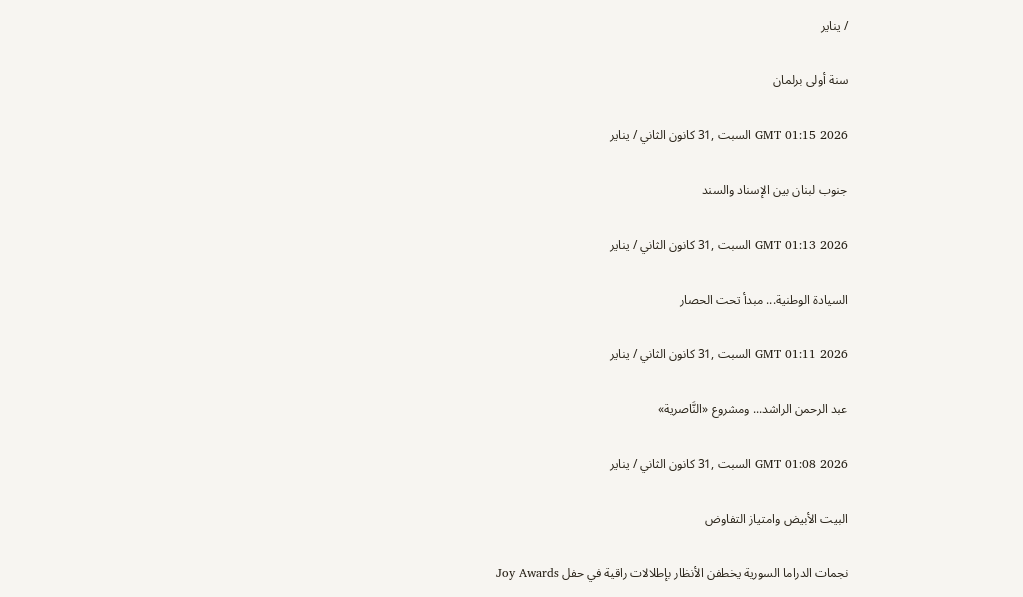/ يناير

سنة أولى برلمان

GMT 01:15 2026 السبت ,31 كانون الثاني / يناير

جنوب لبنان بين الإسناد والسند

GMT 01:13 2026 السبت ,31 كانون الثاني / يناير

السيادة الوطنية... مبدأ تحت الحصار

GMT 01:11 2026 السبت ,31 كانون الثاني / يناير

عبد الرحمن الراشد... ومشروع «النَّاصرية»

GMT 01:08 2026 السبت ,31 كانون الثاني / يناير

البيت الأبيض وامتياز التفاوض

نجمات الدراما السورية يخطفن الأنظار بإطلالات راقية في حفل Joy Awards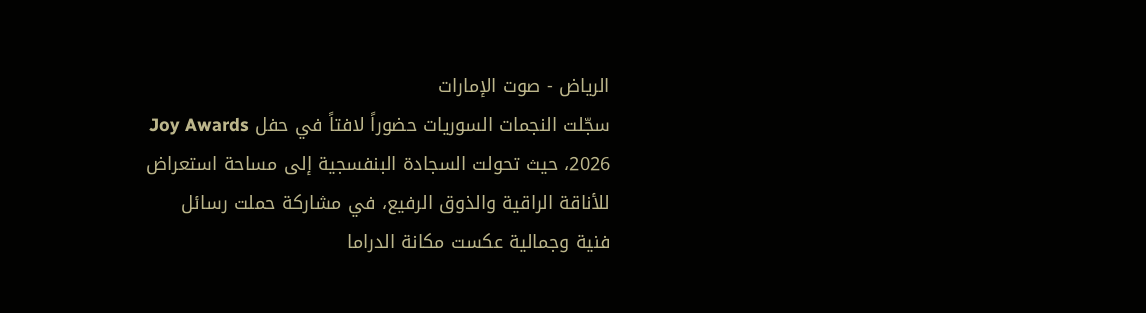الرياض - صوت الإمارات
سجّلت النجمات السوريات حضوراً لافتاً في حفل Joy Awards 2026، حيث تحولت السجادة البنفسجية إلى مساحة استعراض للأناقة الراقية والذوق الرفيع، في مشاركة حملت رسائل فنية وجمالية عكست مكانة الدراما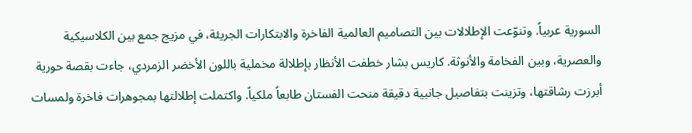السورية عربياً. وتنوّعت الإطلالات بين التصاميم العالمية الفاخرة والابتكارات الجريئة، في مزيج جمع بين الكلاسيكية والعصرية، وبين الفخامة والأنوثة. كاريس بشار خطفت الأنظار بإطلالة مخملية باللون الأخضر الزمردي، جاءت بقصة حورية أبرزت رشاقتها، وتزينت بتفاصيل جانبية دقيقة منحت الفستان طابعاً ملكياً. واكتملت إطلالتها بمجوهرات فاخرة ولمسات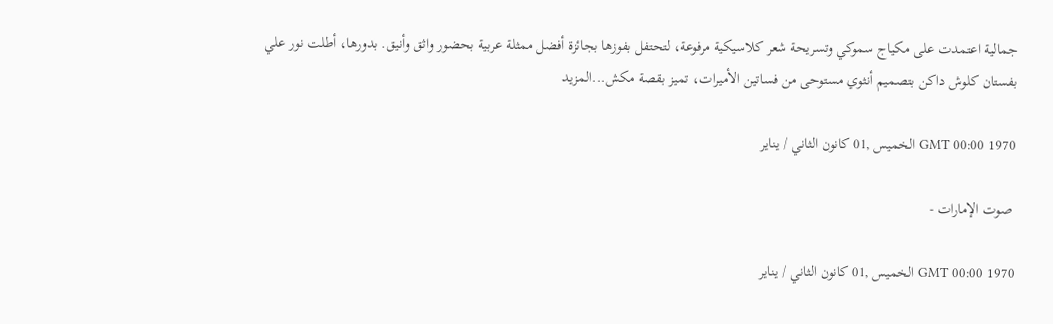جمالية اعتمدت على مكياج سموكي وتسريحة شعر كلاسيكية مرفوعة، لتحتفل بفوزها بجائزة أفضل ممثلة عربية بحضور واثق وأنيق. بدورها، أطلت نور علي بفستان كلوش داكن بتصميم أنثوي مستوحى من فساتين الأميرات، تميز بقصة مكش...المزيد

GMT 00:00 1970 الخميس ,01 كانون الثاني / يناير

 صوت الإمارات -

GMT 00:00 1970 الخميس ,01 كانون الثاني / يناير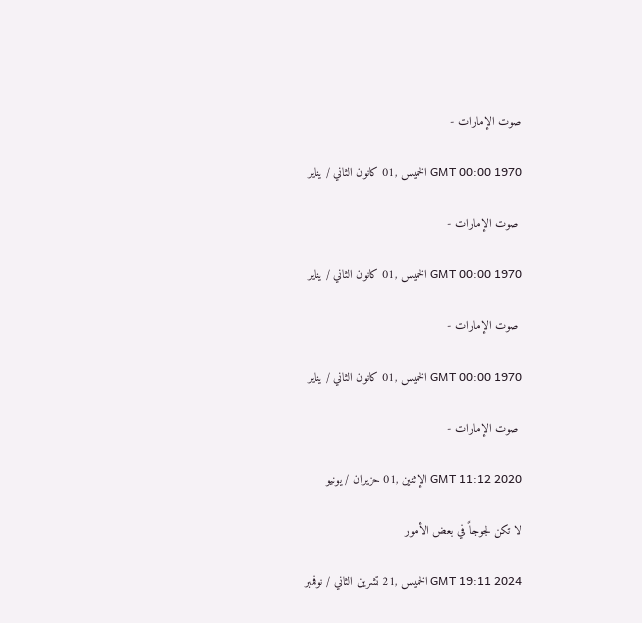صوت الإمارات -

GMT 00:00 1970 الخميس ,01 كانون الثاني / يناير

 صوت الإمارات -

GMT 00:00 1970 الخميس ,01 كانون الثاني / يناير

 صوت الإمارات -

GMT 00:00 1970 الخميس ,01 كانون الثاني / يناير

 صوت الإمارات -

GMT 11:12 2020 الإثنين ,01 حزيران / يونيو

لا تكن لجوجاً في بعض الأمور

GMT 19:11 2024 الخميس ,21 تشرين الثاني / نوفمبر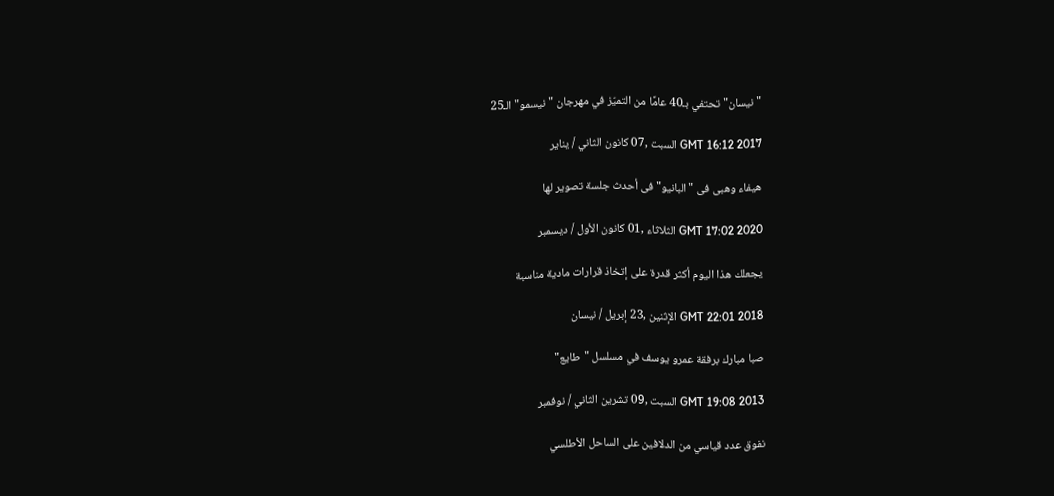"نيسان" تحتفي بـ40 عامًا من التميّز في مهرجان "نيسمو" الـ25

GMT 16:12 2017 السبت ,07 كانون الثاني / يناير

هيفاء وهبى فى "البانيو" فى أحدث جلسة تصوير لها

GMT 17:02 2020 الثلاثاء ,01 كانون الأول / ديسمبر

يجعلك هذا اليوم أكثر قدرة على إتخاذ قرارات مادية مناسبة

GMT 22:01 2018 الإثنين ,23 إبريل / نيسان

صبا مبارك برفقة عمرو يوسف في مسلسل "طايع"

GMT 19:08 2013 السبت ,09 تشرين الثاني / نوفمبر

نفوق عدد قياسي من الدلافين على الساحل الأطلسي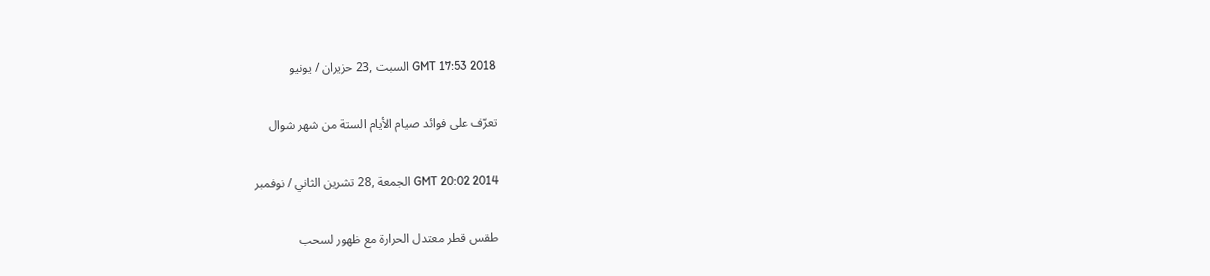GMT 17:53 2018 السبت ,23 حزيران / يونيو

تعرّف على فوائد صيام الأيام الستة من شهر شوال

GMT 20:02 2014 الجمعة ,28 تشرين الثاني / نوفمبر

طقس قطر معتدل الحرارة مع ظهور لسحب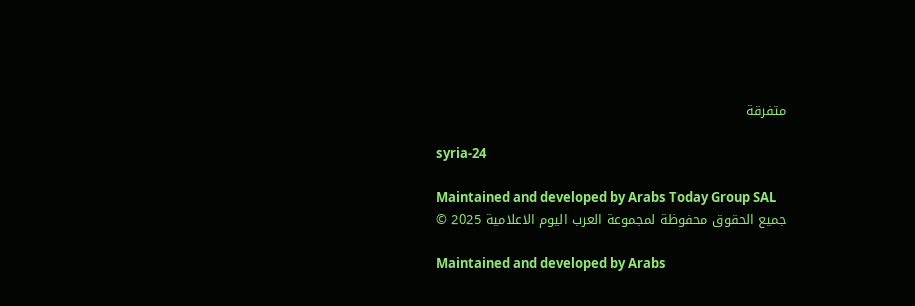متفرقة

syria-24

Maintained and developed by Arabs Today Group SAL
جميع الحقوق محفوظة لمجموعة العرب اليوم الاعلامية 2025 ©

Maintained and developed by Arabs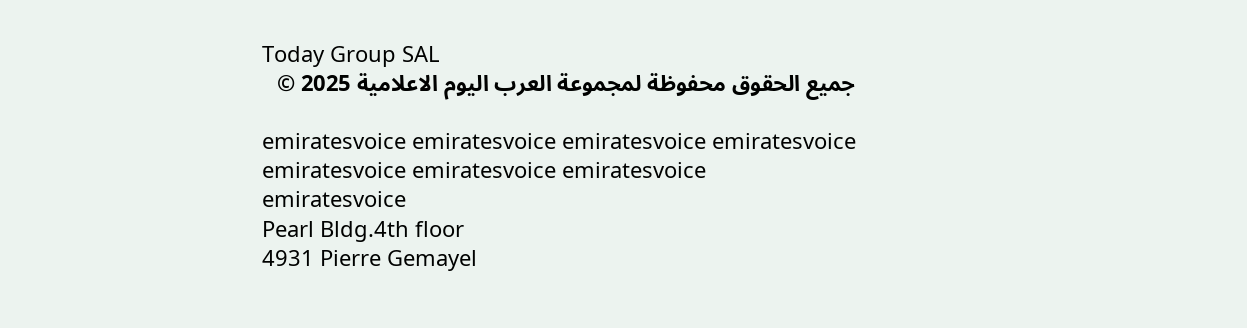Today Group SAL
جميع الحقوق محفوظة لمجموعة العرب اليوم الاعلامية 2025 ©

emiratesvoice emiratesvoice emiratesvoice emiratesvoice
emiratesvoice emiratesvoice emiratesvoice
emiratesvoice
Pearl Bldg.4th floor
4931 Pierre Gemayel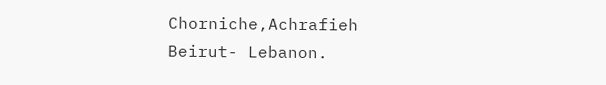Chorniche,Achrafieh
Beirut- Lebanon.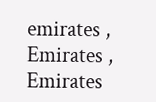emirates , Emirates , Emirates